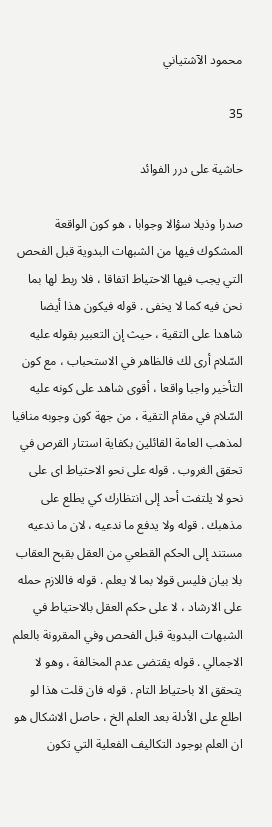محمود الآشتياني

35

حاشية على درر الفوائد

صدرا وذيلا سؤالا وجوابا ، هو كون الواقعة المشكوك فيها من الشبهات البدوية قبل الفحص التي يجب فيها الاحتياط اتفاقا ، فلا ربط لها بما نحن فيه كما لا يخفى . قوله فيكون هذا أيضا شاهدا على التقية ، حيث إن التعبير بقوله عليه السّلام أرى لك فالظاهر في الاستحباب ، مع كون التأخير واجبا واقعا ، أقوى شاهد على كونه عليه السّلام في مقام التقية ، من جهة كون وجوبه منافيا لمذهب العامة القائلين بكفاية استتار القرص في تحقق الغروب . قوله على نحو الاحتياط اى على نحو لا يلتفت أحد إلى انتظارك كي يطلع على مذهبك . قوله ولا يدفع ما ندعيه ، لان ما ندعيه مستند إلى الحكم القطعي من العقل بقبح العقاب بلا بيان فليس قولا بما لا يعلم . قوله فاللازم حمله على الارشاد ، لا على حكم العقل بالاحتياط في الشبهات البدوية قبل الفحص وفي المقرونة بالعلم الاجمالي . قوله يقتضى عدم المخالفة ، وهو لا يتحقق الا باحتياط التام . قوله فان قلت هذا لو اطلع على الأدلة بعد العلم الخ ، حاصل الاشكال هو ان العلم بوجود التكاليف الفعلية التي تكون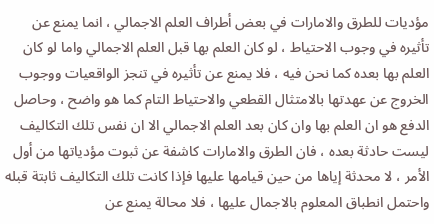مؤديات للطرق والامارات في بعض أطراف العلم الاجمالي ، انما يمنع عن تأثيره في وجوب الاحتياط ، لو كان العلم بها قبل العلم الاجمالي واما لو كان العلم بها بعده كما نحن فيه ، فلا يمنع عن تأثيره في تنجز الواقعيات ووجوب الخروج عن عهدتها بالامتثال القطعي والاحتياط التام كما هو واضح ، وحاصل الدفع هو ان العلم بها وان كان بعد العلم الاجمالي الا ان نفس تلك التكاليف ليست حادثة بعده ، فان الطرق والامارات كاشفة عن ثبوت مؤدياتها من أول الأمر ، لا محدثة إياها من حين قيامها عليها فإذا كانت تلك التكاليف ثابتة قبله واحتمل انطباق المعلوم بالاجمال عليها ، فلا محالة يمنع عن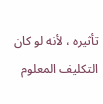تأثيره ، لأنه لو كان التكليف المعلوم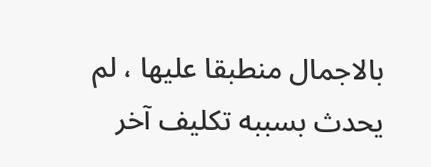بالاجمال منطبقا عليها ، لم يحدث بسببه تكليف آخر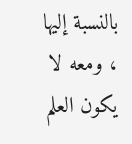بالنسبة إليها ، ومعه لا يكون العلم